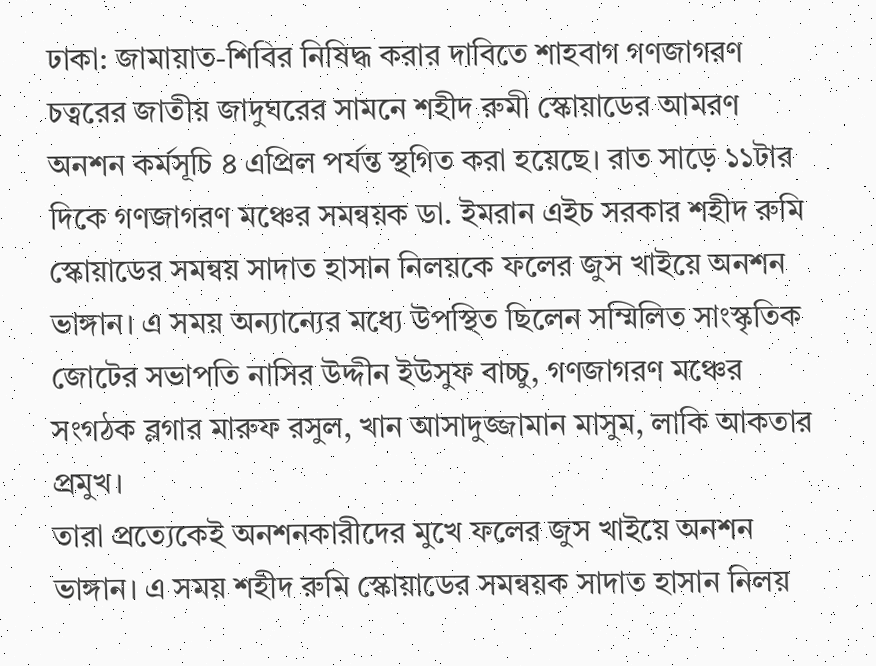ঢাকা: জামায়াত-শিবির নিষিদ্ধ করার দাবিতে শাহবাগ গণজাগরণ চত্বরের জাতীয় জাদুঘরের সামনে শহীদ রুমী স্কোয়াডের আমরণ অনশন কর্মসূচি ৪ এপ্রিল পর্যন্ত স্থগিত করা হয়েছে। রাত সাড়ে ১১টার দিকে গণজাগরণ মঞ্চের সমন্বয়ক ডা. ইমরান এইচ সরকার শহীদ রুমি স্কোয়াডের সমন্বয় সাদাত হাসান নিলয়কে ফলের জুস খাইয়ে অনশন ভাঙ্গান। এ সময় অন্যান্যের মধ্যে উপস্থিত ছিলেন সম্মিলিত সাংস্কৃতিক জোটের সভাপতি নাসির উদ্দীন ইউসুফ বাচ্চু, গণজাগরণ মঞ্চের সংগঠক ব্লগার মারুফ রসুল, খান আসাদুজ্জামান মাসুম, লাকি আকতার প্রমুখ।
তারা প্রত্যেকেই অনশনকারীদের মুখে ফলের জুস খাইয়ে অনশন ভাঙ্গান। এ সময় শহীদ রুমি স্কোয়াডের সমন্বয়ক সাদাত হাসান নিলয়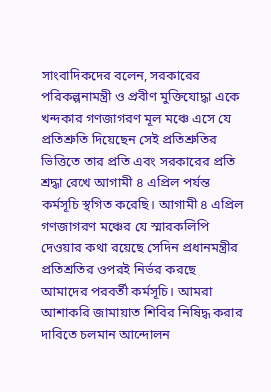সাংবাদিকদের বলেন, সরকারের পরিকল্পনামন্ত্রী ও প্রবীণ মুক্তিযোদ্ধা একে খন্দকার গণজাগরণ মূল মঞ্চে এসে যে প্রতিশ্রুতি দিয়েছেন সেই প্রতিশ্রুতির ভিত্তিতে তার প্রতি এবং সরকারের প্রতি শ্রদ্ধা রেখে আগামী ৪ এপ্রিল পর্যন্ত কর্মসূচি স্থগিত করেছি। আগামী ৪ এপ্রিল গণজাগরণ মঞ্চের যে স্মারকলিপি দেওয়ার কথা রয়েছে সেদিন প্রধানমন্ত্রীর প্রতিশ্রতির ওপরই নির্ভর করছে আমাদের পরবর্তী কর্মসূচি। আমরা আশাকরি জামায়াত শিবির নিষিদ্ধ করার দাবিতে চলমান আন্দোলন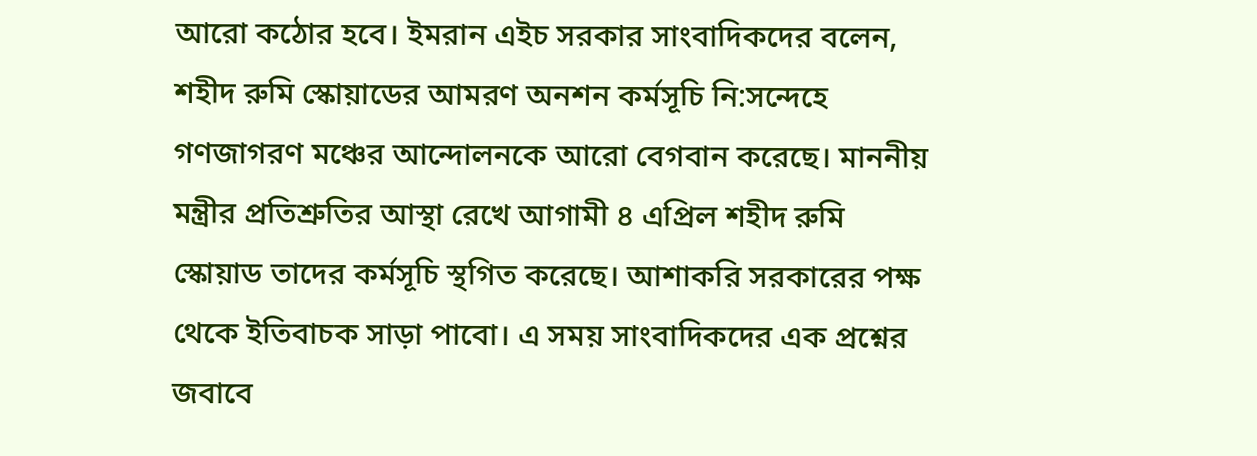আরো কঠোর হবে। ইমরান এইচ সরকার সাংবাদিকদের বলেন, শহীদ রুমি স্কোয়াডের আমরণ অনশন কর্মসূচি নি:সন্দেহে গণজাগরণ মঞ্চের আন্দোলনকে আরো বেগবান করেছে। মাননীয় মন্ত্রীর প্রতিশ্রুতির আস্থা রেখে আগামী ৪ এপ্রিল শহীদ রুমি স্কোয়াড তাদের কর্মসূচি স্থগিত করেছে। আশাকরি সরকারের পক্ষ থেকে ইতিবাচক সাড়া পাবো। এ সময় সাংবাদিকদের এক প্রশ্নের জবাবে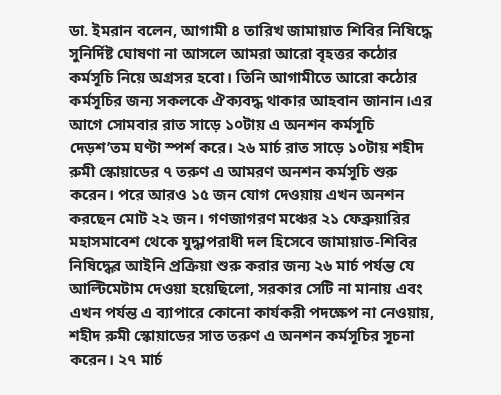ডা. ইমরান বলেন, আগামী ৪ তারিখ জামায়াত শিবির নিষিদ্ধে সুনির্দিষ্ট ঘোষণা না আসলে আমরা আরো বৃহত্তর কঠোর কর্মসূচি নিয়ে অগ্রসর হবো। তিনি আগামীতে আরো কঠোর কর্মসূচির জন্য সকলকে ঐক্যবদ্ধ থাকার আহবান জানান।এর আগে সোমবার রাত সাড়ে ১০টায় এ অনশন কর্মসূচি দেড়শ’তম ঘণ্টা স্পর্শ করে। ২৬ মার্চ রাত সাড়ে ১০টায় শহীদ রুমী স্কোয়াডের ৭ তরুণ এ আমরণ অনশন কর্মসূচি শুরু করেন। পরে আরও ১৫ জন যোগ দেওয়ায় এখন অনশন করছেন মোট ২২ জন। গণজাগরণ মঞ্চের ২১ ফেব্রুয়ারির মহাসমাবেশ থেকে যুদ্ধাপরাধী দল হিসেবে জামায়াত-শিবির নিষিদ্ধের আইনি প্রক্রিয়া শুরু করার জন্য ২৬ মার্চ পর্যন্ত যে আল্টিমেটাম দেওয়া হয়েছিলো, সরকার সেটি না মানায় এবং এখন পর্যন্ত এ ব্যাপারে কোনো কার্যকরী পদক্ষেপ না নেওয়ায়, শহীদ রুমী স্কোয়াডের সাত তরুণ এ অনশন কর্মসূচির সূচনা করেন। ২৭ মার্চ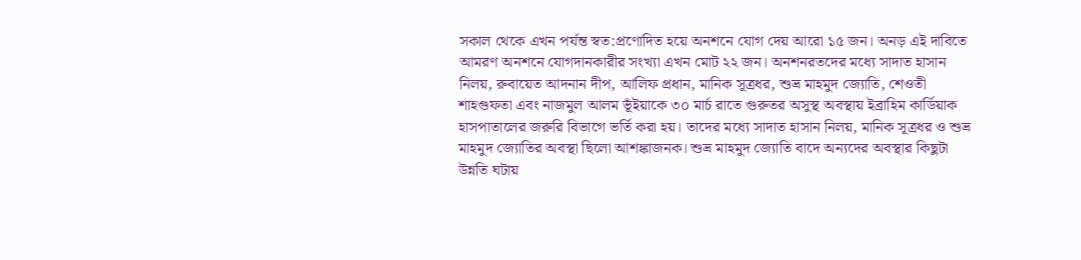সকাল থেকে এখন পর্যন্ত স্বত:প্রণোদিত হয়ে অনশনে যোগ দেয় আরো ১৫ জন। অনড় এই দাবিতে আমরণ অনশনে যোগদানকারীর সংখ্যা এখন মোট ২২ জন। অনশনরতদের মধ্যে সাদাত হাসান নিলয়, রুবায়েত আদনান দীপ, আলিফ প্রধান, মানিক সূত্রধর, শুভ্র মাহমুদ জ্যোতি, শেওতী শাহগুফতা এবং নাজমুল আলম ভূঁইয়াকে ৩০ মার্চ রাতে গুরুতর অসুস্থ অবস্থায় ইব্রাহিম কার্ডিয়াক হাসপাতালের জরুরি বিভাগে ভর্তি করা হয়। তাদের মধ্যে সাদাত হাসান নিলয়, মানিক সূত্রধর ও শুভ্র মাহমুদ জ্যোতির অবস্থা ছিলো আশঙ্কাজনক। শুভ্র মাহমুদ জ্যোতি বাদে অন্যদের অবস্থার কিছুটা উন্নতি ঘটায়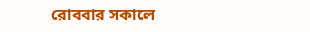রোববার সকালে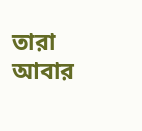তারা আবার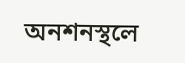অনশনস্থলে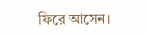ফিরে আসেন।